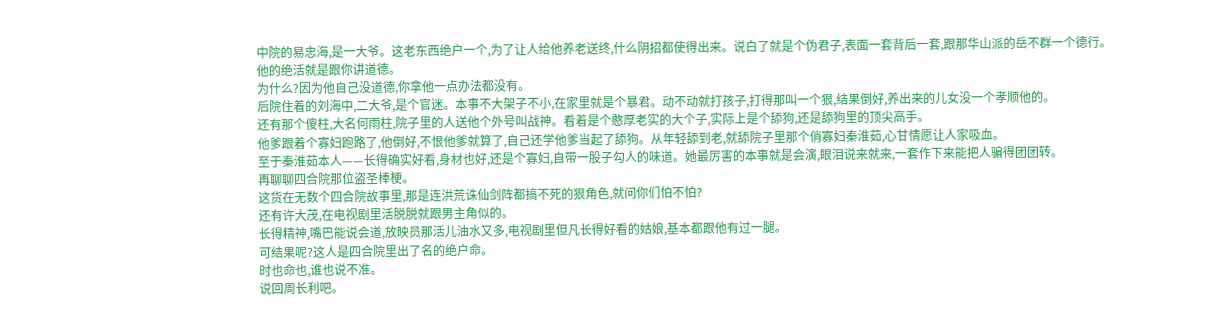中院的易忠海,是一大爷。这老东西绝户一个,为了让人给他养老送终,什么阴招都使得出来。说白了就是个伪君子,表面一套背后一套,跟那华山派的岳不群一个德行。
他的绝活就是跟你讲道德。
为什么?因为他自己没道德,你拿他一点办法都没有。
后院住着的刘海中,二大爷,是个官迷。本事不大架子不小,在家里就是个暴君。动不动就打孩子,打得那叫一个狠,结果倒好,养出来的儿女没一个孝顺他的。
还有那个傻柱,大名何雨柱,院子里的人送他个外号叫战神。看着是个憨厚老实的大个子,实际上是个舔狗,还是舔狗里的顶尖高手。
他爹跟着个寡妇跑路了,他倒好,不恨他爹就算了,自己还学他爹当起了舔狗。从年轻舔到老,就舔院子里那个俏寡妇秦淮茹,心甘情愿让人家吸血。
至于秦淮茹本人——长得确实好看,身材也好,还是个寡妇,自带一股子勾人的味道。她最厉害的本事就是会演,眼泪说来就来,一套作下来能把人骗得团团转。
再聊聊四合院那位盗圣棒梗。
这货在无数个四合院故事里,那是连洪荒诛仙剑阵都搞不死的狠角色,就问你们怕不怕?
还有许大茂,在电视剧里活脱脱就跟男主角似的。
长得精神,嘴巴能说会道,放映员那活儿油水又多,电视剧里但凡长得好看的姑娘,基本都跟他有过一腿。
可结果呢?这人是四合院里出了名的绝户命。
时也命也,谁也说不准。
说回周长利吧。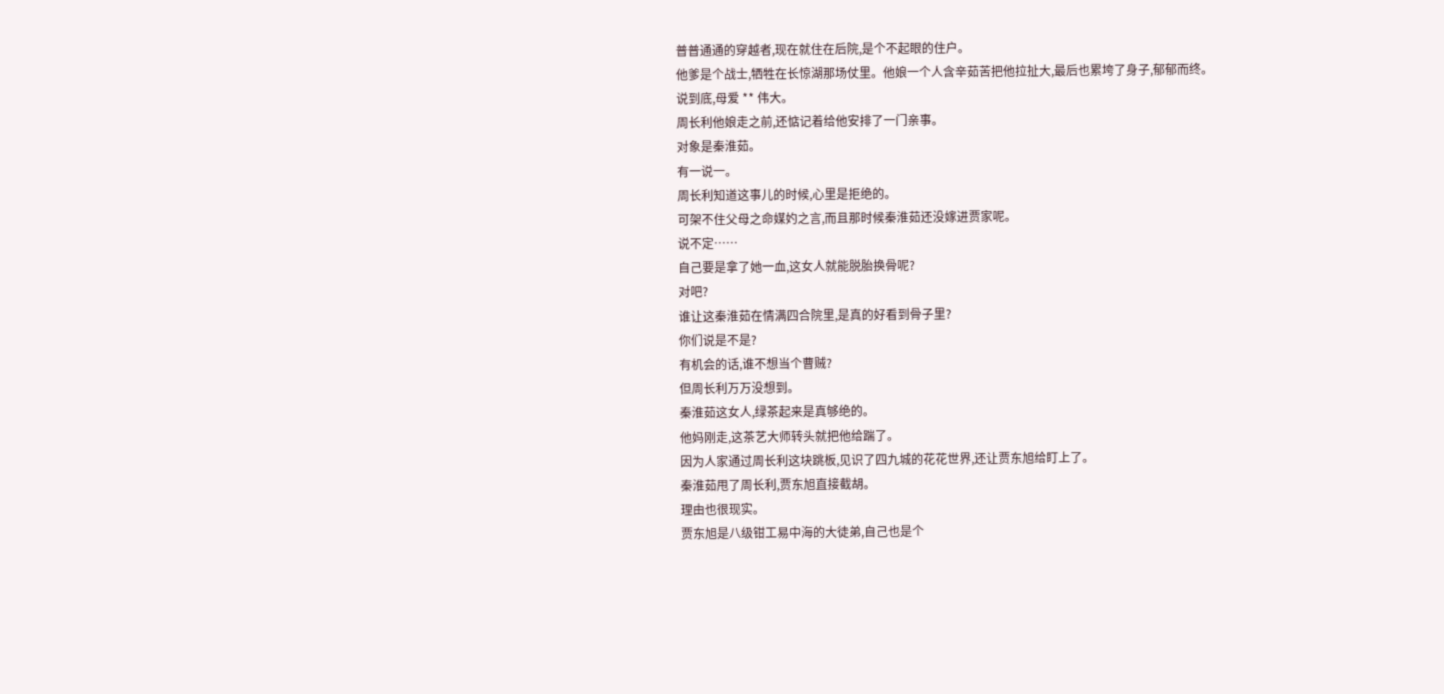普普通通的穿越者,现在就住在后院,是个不起眼的住户。
他爹是个战士,牺牲在长惊湖那场仗里。他娘一个人含辛茹苦把他拉扯大,最后也累垮了身子,郁郁而终。
说到底,母爱 ** 伟大。
周长利他娘走之前,还惦记着给他安排了一门亲事。
对象是秦淮茹。
有一说一。
周长利知道这事儿的时候,心里是拒绝的。
可架不住父母之命媒妁之言,而且那时候秦淮茹还没嫁进贾家呢。
说不定……
自己要是拿了她一血,这女人就能脱胎换骨呢?
对吧?
谁让这秦淮茹在情满四合院里,是真的好看到骨子里?
你们说是不是?
有机会的话,谁不想当个曹贼?
但周长利万万没想到。
秦淮茹这女人,绿茶起来是真够绝的。
他妈刚走,这茶艺大师转头就把他给踹了。
因为人家通过周长利这块跳板,见识了四九城的花花世界,还让贾东旭给盯上了。
秦淮茹甩了周长利,贾东旭直接截胡。
理由也很现实。
贾东旭是八级钳工易中海的大徒弟,自己也是个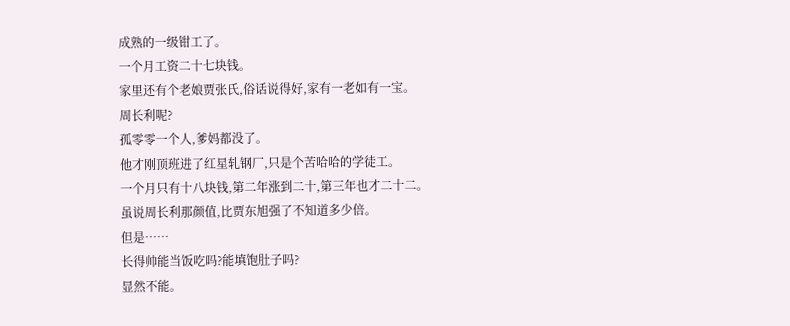成熟的一级钳工了。
一个月工资二十七块钱。
家里还有个老娘贾张氏,俗话说得好,家有一老如有一宝。
周长利呢?
孤零零一个人,爹妈都没了。
他才刚顶班进了红星轧钢厂,只是个苦哈哈的学徒工。
一个月只有十八块钱,第二年涨到二十,第三年也才二十二。
虽说周长利那颜值,比贾东旭强了不知道多少倍。
但是……
长得帅能当饭吃吗?能填饱肚子吗?
显然不能。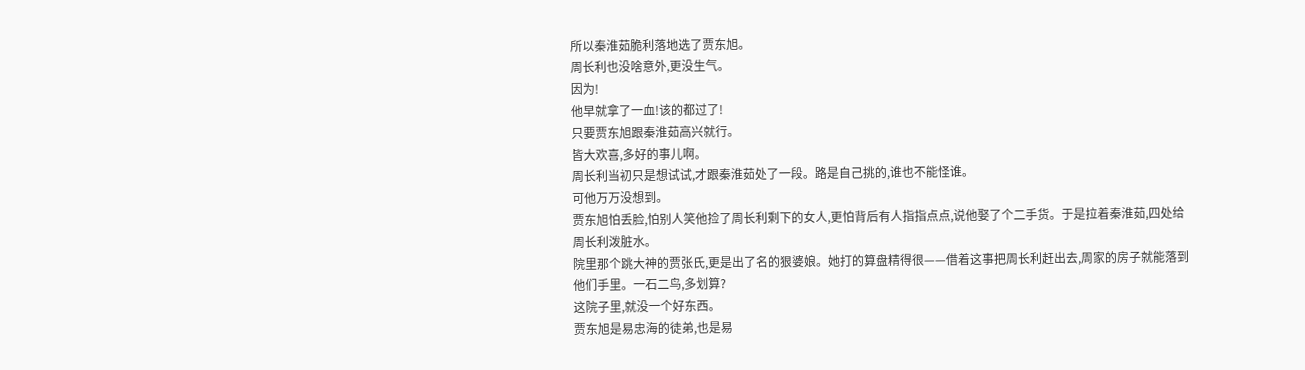所以秦淮茹脆利落地选了贾东旭。
周长利也没啥意外,更没生气。
因为!
他早就拿了一血!该的都过了!
只要贾东旭跟秦淮茹高兴就行。
皆大欢喜,多好的事儿啊。
周长利当初只是想试试,才跟秦淮茹处了一段。路是自己挑的,谁也不能怪谁。
可他万万没想到。
贾东旭怕丢脸,怕别人笑他捡了周长利剩下的女人,更怕背后有人指指点点,说他娶了个二手货。于是拉着秦淮茹,四处给周长利泼脏水。
院里那个跳大神的贾张氏,更是出了名的狠婆娘。她打的算盘精得很——借着这事把周长利赶出去,周家的房子就能落到他们手里。一石二鸟,多划算?
这院子里,就没一个好东西。
贾东旭是易忠海的徒弟,也是易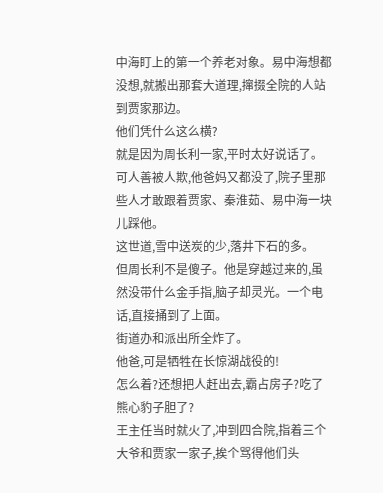中海盯上的第一个养老对象。易中海想都没想,就搬出那套大道理,撺掇全院的人站到贾家那边。
他们凭什么这么横?
就是因为周长利一家,平时太好说话了。可人善被人欺,他爸妈又都没了,院子里那些人才敢跟着贾家、秦淮茹、易中海一块儿踩他。
这世道,雪中送炭的少,落井下石的多。
但周长利不是傻子。他是穿越过来的,虽然没带什么金手指,脑子却灵光。一个电话,直接捅到了上面。
街道办和派出所全炸了。
他爸,可是牺牲在长惊湖战役的!
怎么着?还想把人赶出去,霸占房子?吃了熊心豹子胆了?
王主任当时就火了,冲到四合院,指着三个大爷和贾家一家子,挨个骂得他们头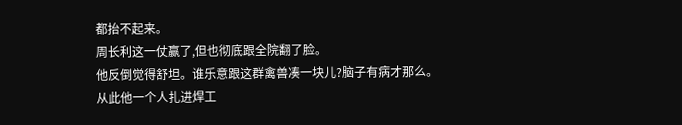都抬不起来。
周长利这一仗赢了,但也彻底跟全院翻了脸。
他反倒觉得舒坦。谁乐意跟这群禽兽凑一块儿?脑子有病才那么。
从此他一个人扎进焊工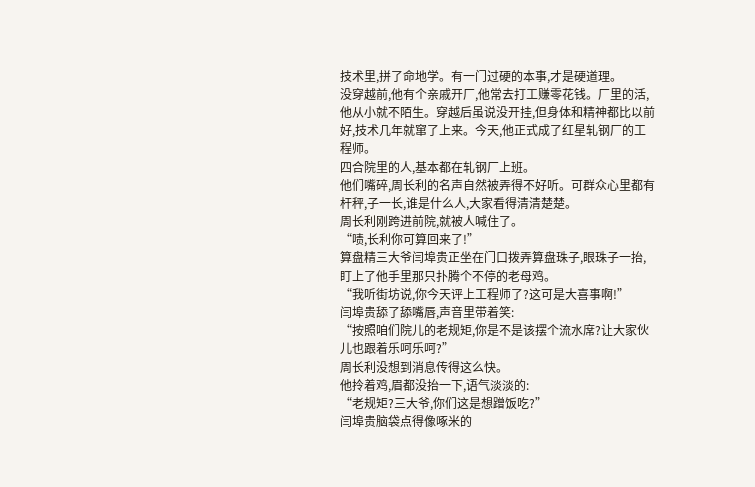技术里,拼了命地学。有一门过硬的本事,才是硬道理。
没穿越前,他有个亲戚开厂,他常去打工赚零花钱。厂里的活,他从小就不陌生。穿越后虽说没开挂,但身体和精神都比以前好,技术几年就窜了上来。今天,他正式成了红星轧钢厂的工程师。
四合院里的人,基本都在轧钢厂上班。
他们嘴碎,周长利的名声自然被弄得不好听。可群众心里都有杆秤,子一长,谁是什么人,大家看得清清楚楚。
周长利刚跨进前院,就被人喊住了。
“啧,长利你可算回来了!”
算盘精三大爷闫埠贵正坐在门口拨弄算盘珠子,眼珠子一抬,盯上了他手里那只扑腾个不停的老母鸡。
“我听街坊说,你今天评上工程师了?这可是大喜事啊!”
闫埠贵舔了舔嘴唇,声音里带着笑:
“按照咱们院儿的老规矩,你是不是该摆个流水席?让大家伙儿也跟着乐呵乐呵?”
周长利没想到消息传得这么快。
他拎着鸡,眉都没抬一下,语气淡淡的:
“老规矩?三大爷,你们这是想蹭饭吃?”
闫埠贵脑袋点得像啄米的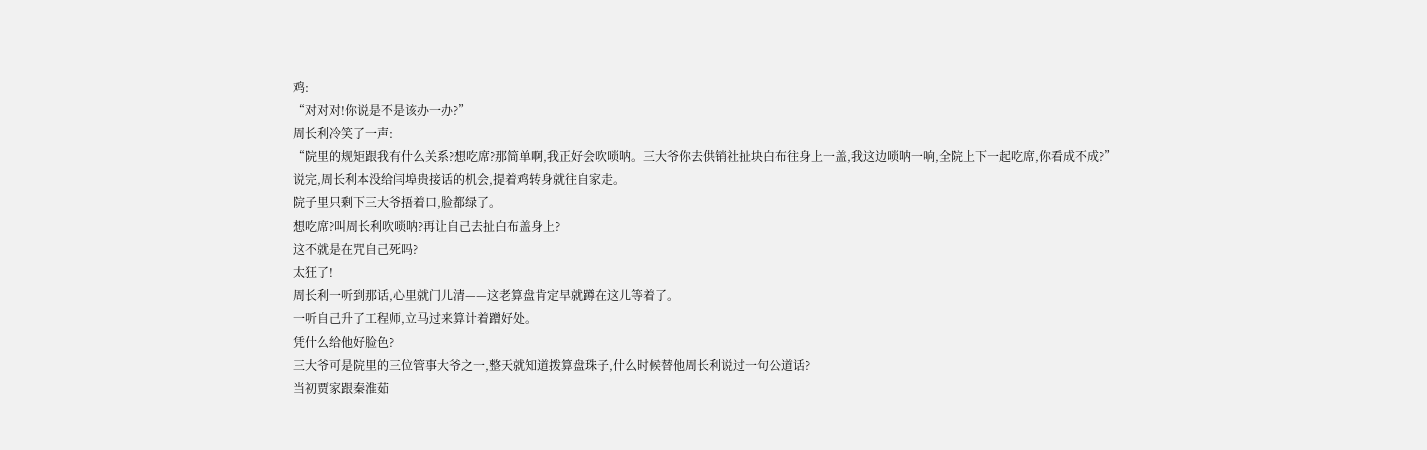鸡:
“对对对!你说是不是该办一办?”
周长利冷笑了一声:
“院里的规矩跟我有什么关系?想吃席?那简单啊,我正好会吹唢呐。三大爷你去供销社扯块白布往身上一盖,我这边唢呐一响,全院上下一起吃席,你看成不成?”
说完,周长利本没给闫埠贵接话的机会,提着鸡转身就往自家走。
院子里只剩下三大爷捂着口,脸都绿了。
想吃席?叫周长利吹唢呐?再让自己去扯白布盖身上?
这不就是在咒自己死吗?
太狂了!
周长利一听到那话,心里就门儿清——这老算盘肯定早就蹲在这儿等着了。
一听自己升了工程师,立马过来算计着蹭好处。
凭什么给他好脸色?
三大爷可是院里的三位管事大爷之一,整天就知道拨算盘珠子,什么时候替他周长利说过一句公道话?
当初贾家跟秦淮茹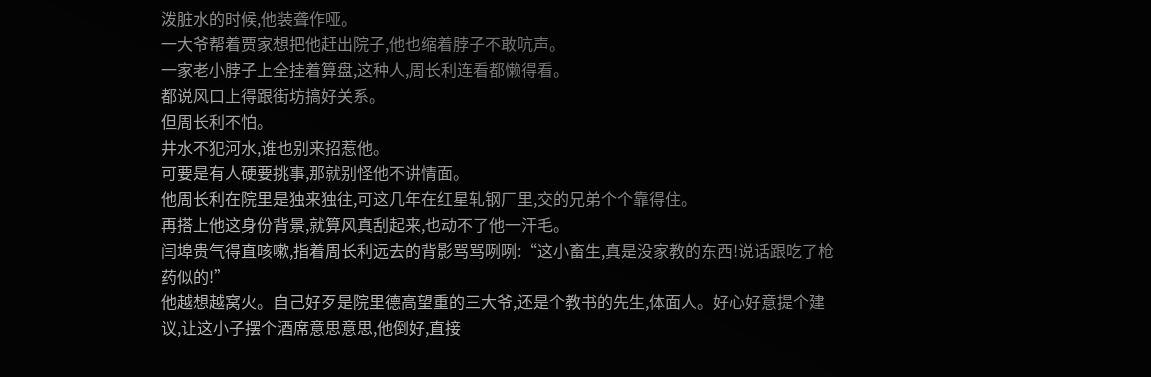泼脏水的时候,他装聋作哑。
一大爷帮着贾家想把他赶出院子,他也缩着脖子不敢吭声。
一家老小脖子上全挂着算盘,这种人,周长利连看都懒得看。
都说风口上得跟街坊搞好关系。
但周长利不怕。
井水不犯河水,谁也别来招惹他。
可要是有人硬要挑事,那就别怪他不讲情面。
他周长利在院里是独来独往,可这几年在红星轧钢厂里,交的兄弟个个靠得住。
再搭上他这身份背景,就算风真刮起来,也动不了他一汗毛。
闫埠贵气得直咳嗽,指着周长利远去的背影骂骂咧咧:“这小畜生,真是没家教的东西!说话跟吃了枪药似的!”
他越想越窝火。自己好歹是院里德高望重的三大爷,还是个教书的先生,体面人。好心好意提个建议,让这小子摆个酒席意思意思,他倒好,直接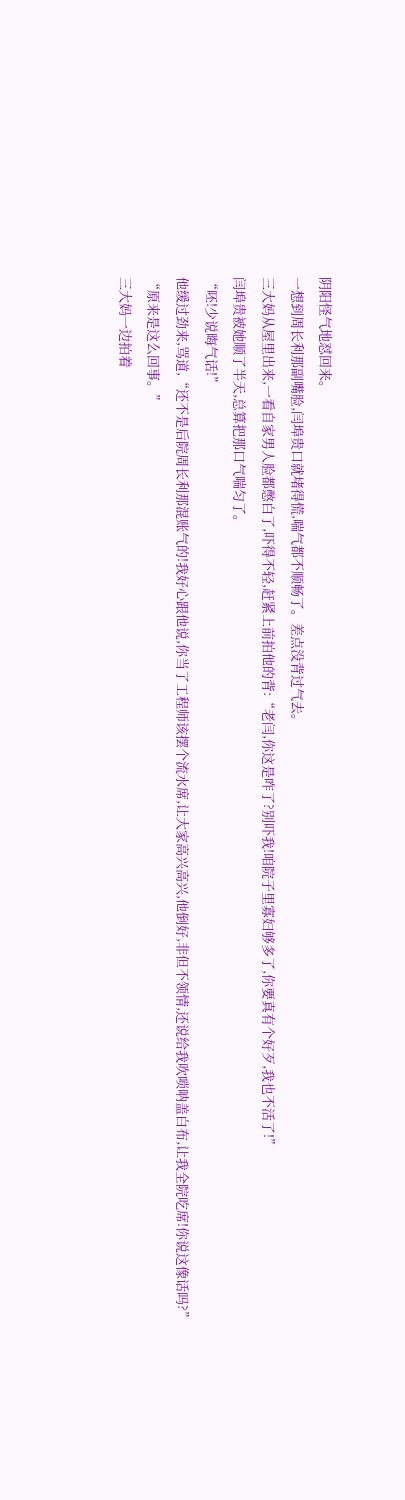阴阳怪气地怼回来。
一想到周长利那副嘴脸,闫埠贵口就堵得慌,喘气都不顺畅了。差点没背过气去。
三大妈从屋里出来,一看自家男人脸都憋白了,吓得不轻,赶紧上前拍他的背:“老闫,你这是咋了?别吓我!咱院子里寡妇够多了,你要真有个好歹,我也不活了!”
闫埠贵被她顺了半天,总算把那口气喘匀了。
“呸!少说晦气话!”
他缓过劲来,骂道,“还不是后院周长利那混账气的!我好心跟他说,你当了工程师该摆个流水席,让大家高兴高兴,他倒好,非但不领情,还说给我吹唢呐盖白布,让我全院吃席!你说这像话吗?”
“原来是这么回事。”
三大妈一边拍着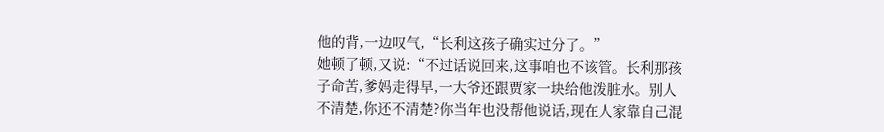他的背,一边叹气,“长利这孩子确实过分了。”
她顿了顿,又说:“不过话说回来,这事咱也不该管。长利那孩子命苦,爹妈走得早,一大爷还跟贾家一块给他泼脏水。别人不清楚,你还不清楚?你当年也没帮他说话,现在人家靠自己混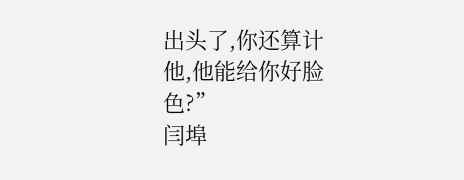出头了,你还算计他,他能给你好脸色?”
闫埠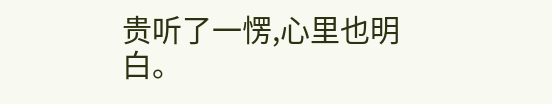贵听了一愣,心里也明白。